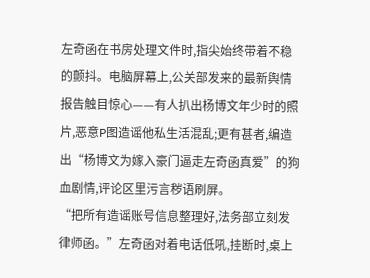左奇函在书房处理文件时,指尖始终带着不稳的颤抖。电脑屏幕上,公关部发来的最新舆情报告触目惊心——有人扒出杨博文年少时的照片,恶意P图造谣他私生活混乱;更有甚者,编造出“杨博文为嫁入豪门逼走左奇函真爱”的狗血剧情,评论区里污言秽语刷屏。
“把所有造谣账号信息整理好,法务部立刻发律师函。”左奇函对着电话低吼,挂断时,桌上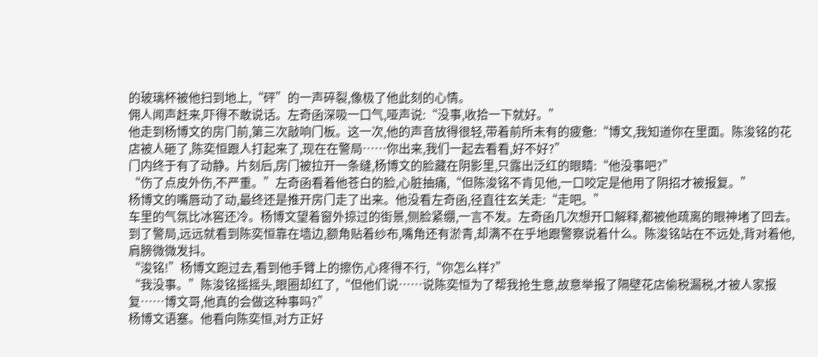的玻璃杯被他扫到地上,“砰”的一声碎裂,像极了他此刻的心情。
佣人闻声赶来,吓得不敢说话。左奇函深吸一口气,哑声说:“没事,收拾一下就好。”
他走到杨博文的房门前,第三次敲响门板。这一次,他的声音放得很轻,带着前所未有的疲惫:“博文,我知道你在里面。陈浚铭的花店被人砸了,陈奕恒跟人打起来了,现在在警局……你出来,我们一起去看看,好不好?”
门内终于有了动静。片刻后,房门被拉开一条缝,杨博文的脸藏在阴影里,只露出泛红的眼睛:“他没事吧?”
“伤了点皮外伤,不严重。”左奇函看着他苍白的脸,心脏抽痛,“但陈浚铭不肯见他,一口咬定是他用了阴招才被报复。”
杨博文的嘴唇动了动,最终还是推开房门走了出来。他没看左奇函,径直往玄关走:“走吧。”
车里的气氛比冰窖还冷。杨博文望着窗外掠过的街景,侧脸紧绷,一言不发。左奇函几次想开口解释,都被他疏离的眼神堵了回去。
到了警局,远远就看到陈奕恒靠在墙边,额角贴着纱布,嘴角还有淤青,却满不在乎地跟警察说着什么。陈浚铭站在不远处,背对着他,肩膀微微发抖。
“浚铭!”杨博文跑过去,看到他手臂上的擦伤,心疼得不行,“你怎么样?”
“我没事。”陈浚铭摇摇头,眼圈却红了,“但他们说……说陈奕恒为了帮我抢生意,故意举报了隔壁花店偷税漏税,才被人家报复……博文哥,他真的会做这种事吗?”
杨博文语塞。他看向陈奕恒,对方正好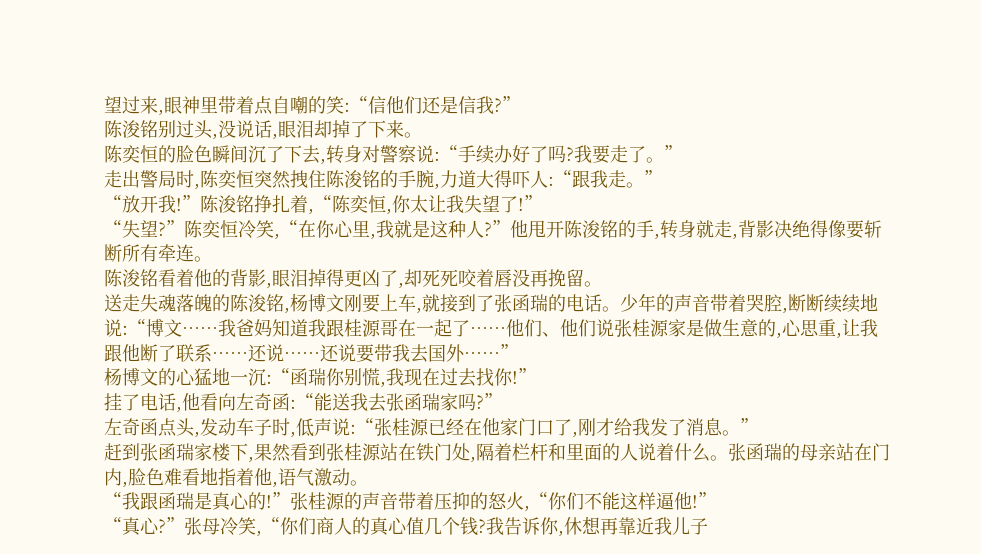望过来,眼神里带着点自嘲的笑:“信他们还是信我?”
陈浚铭别过头,没说话,眼泪却掉了下来。
陈奕恒的脸色瞬间沉了下去,转身对警察说:“手续办好了吗?我要走了。”
走出警局时,陈奕恒突然拽住陈浚铭的手腕,力道大得吓人:“跟我走。”
“放开我!”陈浚铭挣扎着,“陈奕恒,你太让我失望了!”
“失望?”陈奕恒冷笑,“在你心里,我就是这种人?”他甩开陈浚铭的手,转身就走,背影决绝得像要斩断所有牵连。
陈浚铭看着他的背影,眼泪掉得更凶了,却死死咬着唇没再挽留。
送走失魂落魄的陈浚铭,杨博文刚要上车,就接到了张函瑞的电话。少年的声音带着哭腔,断断续续地说:“博文……我爸妈知道我跟桂源哥在一起了……他们、他们说张桂源家是做生意的,心思重,让我跟他断了联系……还说……还说要带我去国外……”
杨博文的心猛地一沉:“函瑞你别慌,我现在过去找你!”
挂了电话,他看向左奇函:“能送我去张函瑞家吗?”
左奇函点头,发动车子时,低声说:“张桂源已经在他家门口了,刚才给我发了消息。”
赶到张函瑞家楼下,果然看到张桂源站在铁门处,隔着栏杆和里面的人说着什么。张函瑞的母亲站在门内,脸色难看地指着他,语气激动。
“我跟函瑞是真心的!”张桂源的声音带着压抑的怒火,“你们不能这样逼他!”
“真心?”张母冷笑,“你们商人的真心值几个钱?我告诉你,休想再靠近我儿子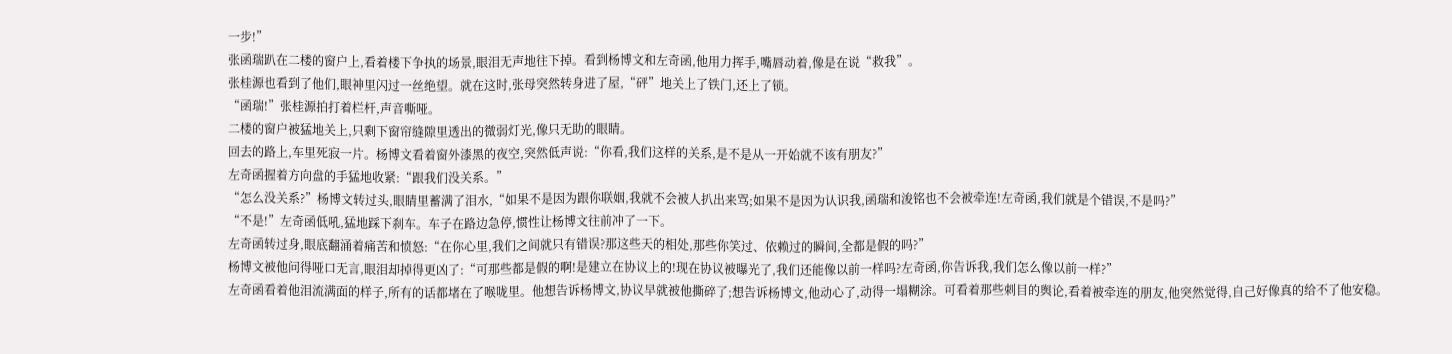一步!”
张函瑞趴在二楼的窗户上,看着楼下争执的场景,眼泪无声地往下掉。看到杨博文和左奇函,他用力挥手,嘴唇动着,像是在说“救我”。
张桂源也看到了他们,眼神里闪过一丝绝望。就在这时,张母突然转身进了屋,“砰”地关上了铁门,还上了锁。
“函瑞!”张桂源拍打着栏杆,声音嘶哑。
二楼的窗户被猛地关上,只剩下窗帘缝隙里透出的微弱灯光,像只无助的眼睛。
回去的路上,车里死寂一片。杨博文看着窗外漆黑的夜空,突然低声说:“你看,我们这样的关系,是不是从一开始就不该有朋友?”
左奇函握着方向盘的手猛地收紧:“跟我们没关系。”
“怎么没关系?”杨博文转过头,眼睛里蓄满了泪水,“如果不是因为跟你联姻,我就不会被人扒出来骂;如果不是因为认识我,函瑞和浚铭也不会被牵连!左奇函,我们就是个错误,不是吗?”
“不是!”左奇函低吼,猛地踩下刹车。车子在路边急停,惯性让杨博文往前冲了一下。
左奇函转过身,眼底翻涌着痛苦和愤怒:“在你心里,我们之间就只有错误?那这些天的相处,那些你笑过、依赖过的瞬间,全都是假的吗?”
杨博文被他问得哑口无言,眼泪却掉得更凶了:“可那些都是假的啊!是建立在协议上的!现在协议被曝光了,我们还能像以前一样吗?左奇函,你告诉我,我们怎么像以前一样?”
左奇函看着他泪流满面的样子,所有的话都堵在了喉咙里。他想告诉杨博文,协议早就被他撕碎了;想告诉杨博文,他动心了,动得一塌糊涂。可看着那些刺目的舆论,看着被牵连的朋友,他突然觉得,自己好像真的给不了他安稳。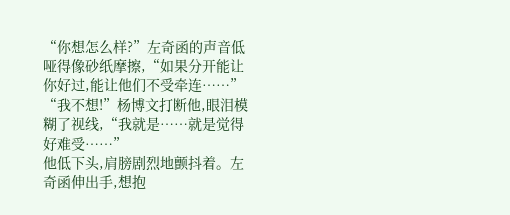“你想怎么样?”左奇函的声音低哑得像砂纸摩擦,“如果分开能让你好过,能让他们不受牵连……”
“我不想!”杨博文打断他,眼泪模糊了视线,“我就是……就是觉得好难受……”
他低下头,肩膀剧烈地颤抖着。左奇函伸出手,想抱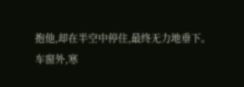抱他,却在半空中停住,最终无力地垂下。
车窗外,寒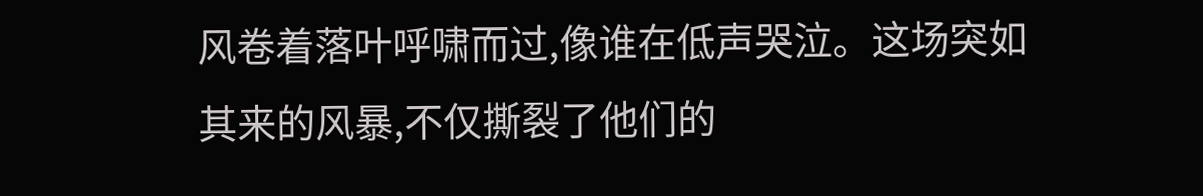风卷着落叶呼啸而过,像谁在低声哭泣。这场突如其来的风暴,不仅撕裂了他们的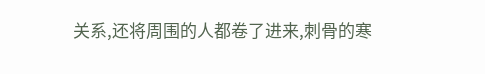关系,还将周围的人都卷了进来,刺骨的寒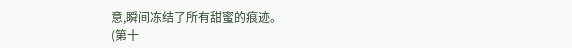意,瞬间冻结了所有甜蜜的痕迹。
(第十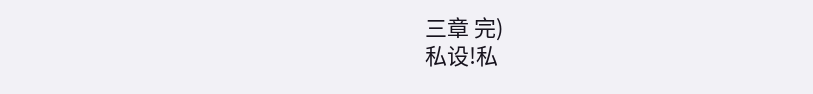三章 完)
私设!私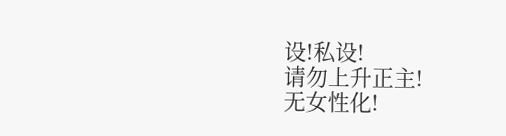设!私设!
请勿上升正主!
无女性化!